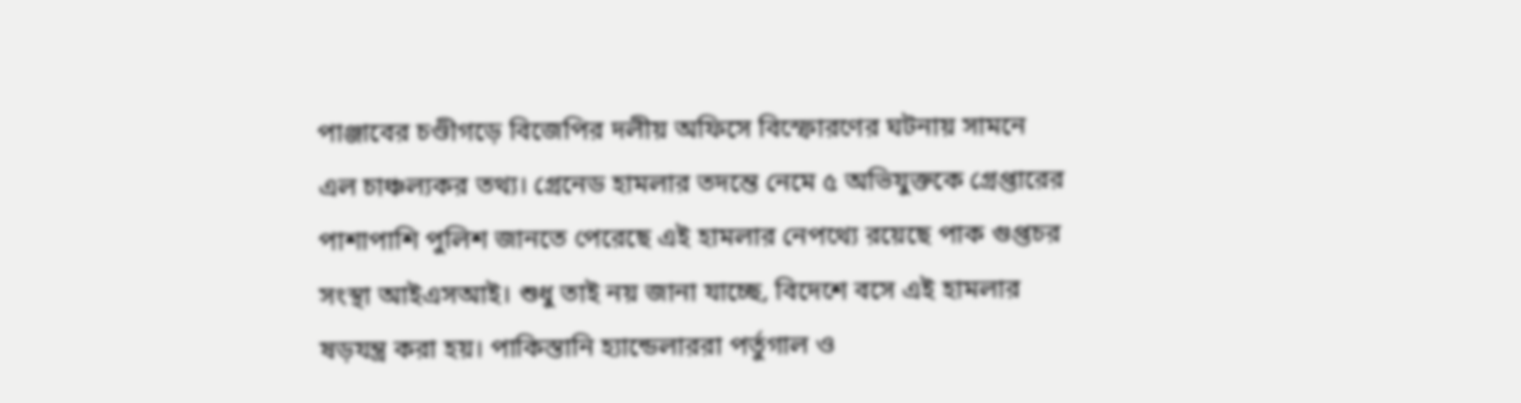পাঞ্জাবের চণ্ডীগড়ে বিজেপির দলীয় অফিসে বিস্ফোরণের ঘটনায় সামনে এল চাঞ্চল্যকর তথ্য। গ্রেনেড হামলার তদন্তে নেমে ৫ অভিযুক্তকে গ্রেপ্তারের পাশাপাশি পুলিশ জানতে পেরেছে এই হামলার নেপথ্যে রয়েছে পাক গুপ্তচর সংস্থা আইএসআই। শুধু তাই নয় জানা যাচ্ছে, বিদেশে বসে এই হামলার ষড়যন্ত্র করা হয়। পাকিস্তানি হ্যান্ডেলাররা পর্তুগাল ও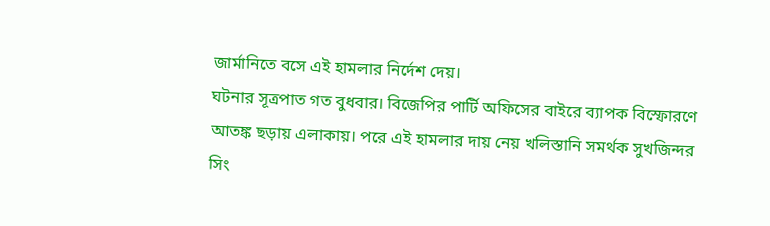জার্মানিতে বসে এই হামলার নির্দেশ দেয়।
ঘটনার সূত্রপাত গত বুধবার। বিজেপির পার্টি অফিসের বাইরে ব্যাপক বিস্ফোরণে আতঙ্ক ছড়ায় এলাকায়। পরে এই হামলার দায় নেয় খলিস্তানি সমর্থক সুখজিন্দর সিং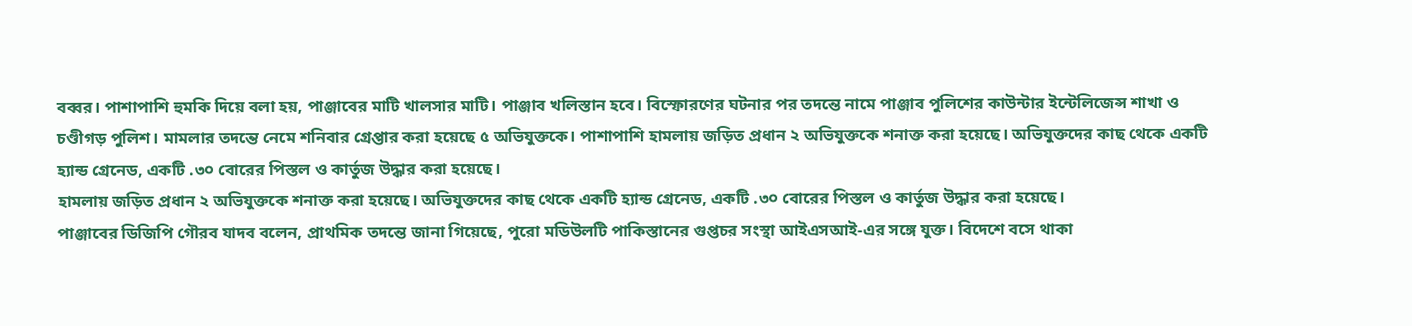বব্বর। পাশাপাশি হুমকি দিয়ে বলা হয়, পাঞ্জাবের মাটি খালসার মাটি। পাঞ্জাব খলিস্তান হবে। বিস্ফোরণের ঘটনার পর তদন্তে নামে পাঞ্জাব পুলিশের কাউন্টার ইন্টেলিজেন্স শাখা ও চণ্ডীগড় পুলিশ। মামলার তদন্তে নেমে শনিবার গ্রেপ্তার করা হয়েছে ৫ অভিযুক্তকে। পাশাপাশি হামলায় জড়িত প্রধান ২ অভিযুক্তকে শনাক্ত করা হয়েছে। অভিযুক্তদের কাছ থেকে একটি হ্যান্ড গ্রেনেড, একটি .৩০ বোরের পিস্তল ও কার্তুজ উদ্ধার করা হয়েছে।
হামলায় জড়িত প্রধান ২ অভিযুক্তকে শনাক্ত করা হয়েছে। অভিযুক্তদের কাছ থেকে একটি হ্যান্ড গ্রেনেড, একটি .৩০ বোরের পিস্তল ও কার্তুজ উদ্ধার করা হয়েছে।
পাঞ্জাবের ডিজিপি গৌরব যাদব বলেন, প্রাথমিক তদন্তে জানা গিয়েছে, পুরো মডিউলটি পাকিস্তানের গুপ্তচর সংস্থা আইএসআই-এর সঙ্গে যুক্ত। বিদেশে বসে থাকা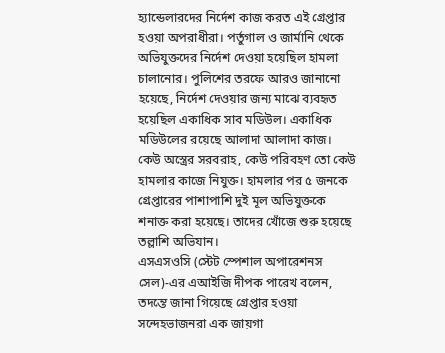হ্যান্ডেলারদের নির্দেশ কাজ করত এই গ্রেপ্তার হওয়া অপরাধীরা। পর্তুগাল ও জার্মানি থেকে অভিযুক্তদের নির্দেশ দেওয়া হয়েছিল হামলা চালানোর। পুলিশের তরফে আরও জানানো হয়েছে, নির্দেশ দেওয়ার জন্য মাঝে ব্যবহৃত হয়েছিল একাধিক সাব মডিউল। একাধিক মডিউলের রয়েছে আলাদা আলাদা কাজ। কেউ অস্ত্রের সরবরাহ, কেউ পরিবহণ তো কেউ হামলার কাজে নিযুক্ত। হামলার পর ৫ জনকে গ্রেপ্তারের পাশাপাশি দুই মূল অভিযুক্তকে শনাক্ত করা হয়েছে। তাদের খোঁজে শুরু হয়েছে তল্লাশি অভিযান।
এসএসওসি (স্টেট স্পেশাল অপারেশনস সেল)-এর এআইজি দীপক পারেখ বলেন, তদন্তে জানা গিয়েছে গ্রেপ্তার হওয়া সন্দেহভাজনরা এক জায়গা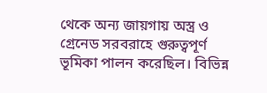থেকে অন্য জায়গায় অস্ত্র ও গ্রেনেড সরবরাহে গুরুত্বপূর্ণ ভূমিকা পালন করেছিল। বিভিন্ন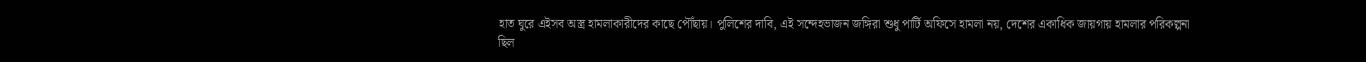হাত ঘুরে এইসব অস্ত্র হামলাকারীদের কাছে পৌঁছায়। পুলিশের দাবি, এই সন্দেহভাজন জঙ্গিরা শুধু পার্টি অফিসে হামলা নয়, দেশের একাধিক জায়গায় হামলার পরিকল্পনা ছিল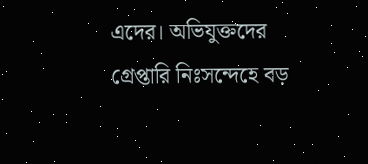এদের। অভিযুক্তদের গ্রেপ্তারি নিঃসন্দেহে বড়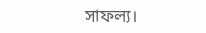সাফল্য।